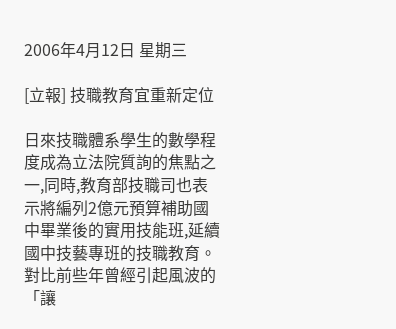2006年4月12日 星期三

[立報] 技職教育宜重新定位

日來技職體系學生的數學程度成為立法院質詢的焦點之一,同時,教育部技職司也表示將編列2億元預算補助國中畢業後的實用技能班,延續國中技藝專班的技職教育。對比前些年曾經引起風波的「讓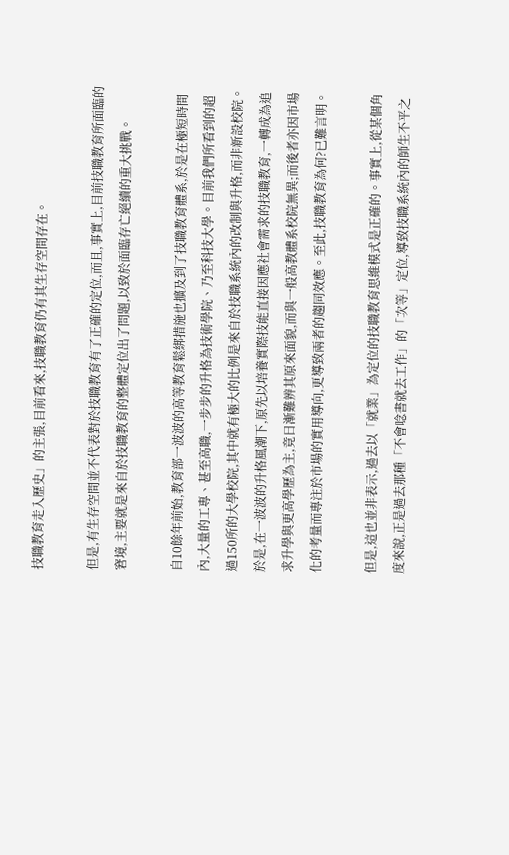技職教育走入歷史」的主張,目前看來,技職教育仍有其生存空間存在。

但是,有生存空間並不代表對於技職教育有了正確的定位,而且,事實上,目前技職教育所面臨的窘境,主要就是來自於技職教育的整體定位出了問題,以致於面臨存亡絕續的重大挑戰。

自10餘年前始,教育部一波波的高等教育鬆綁措施也擴及到了技職教育體系,於是在極短時間內,大量的工專、甚至高職,一步步的升格為技術學院、乃至科技大學。目前我們所看到的超過150所的大學校院,其中就有極大的比例是來自於技職系統內的改制與升格,而非新設校院。於是,在一波波的升格風潮下,原先以培養實際技能直接因應社會需求的技職教育,一轉成為追求升學與更高學歷為主,竟日漸難辨其原來面貌,而與一般高教體系校院無異;而後者亦因市場化的考量而專注於市場的實用導向,更導致兩者的趨同效應。至此,技職教育為何?已難言明。

但是,這也並非表示,過去以「就業」為定位的技職教育思維模式是正確的。事實上,從某個角度來說,正是過去那種「不會唸書就去工作」的「次等」定位,導致技職系統內的師生不平之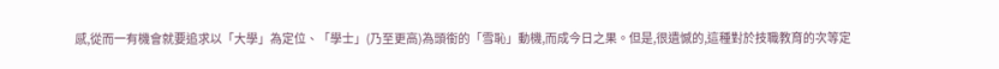感,從而一有機會就要追求以「大學」為定位、「學士」(乃至更高)為頭銜的「雪恥」動機,而成今日之果。但是,很遺憾的,這種對於技職教育的次等定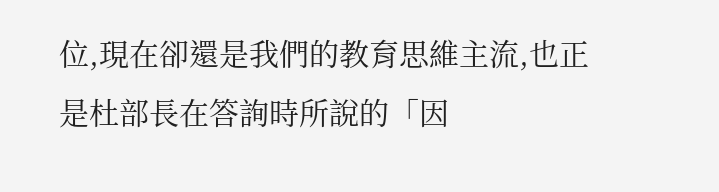位,現在卻還是我們的教育思維主流,也正是杜部長在答詢時所說的「因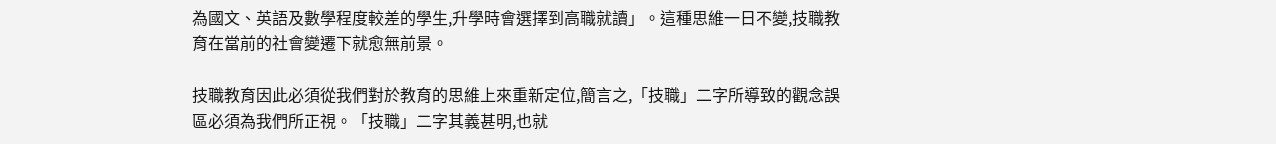為國文、英語及數學程度較差的學生,升學時會選擇到高職就讀」。這種思維一日不變,技職教育在當前的社會變遷下就愈無前景。

技職教育因此必須從我們對於教育的思維上來重新定位,簡言之,「技職」二字所導致的觀念誤區必須為我們所正視。「技職」二字其義甚明,也就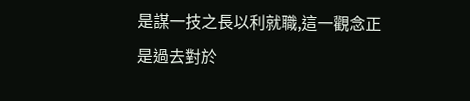是謀一技之長以利就職,這一觀念正是過去對於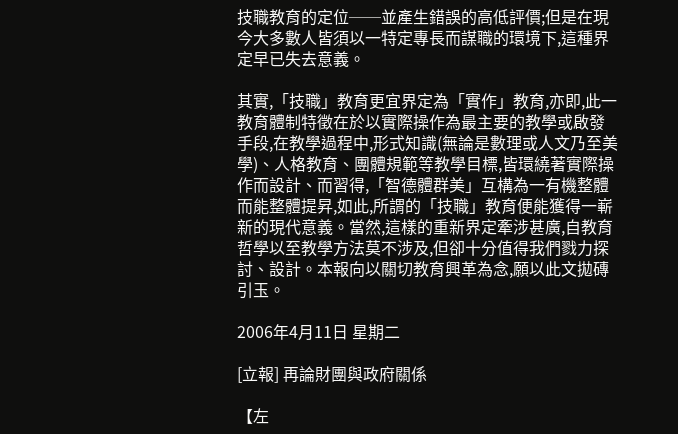技職教育的定位──並產生錯誤的高低評價;但是在現今大多數人皆須以一特定專長而謀職的環境下,這種界定早已失去意義。

其實,「技職」教育更宜界定為「實作」教育,亦即,此一教育體制特徵在於以實際操作為最主要的教學或啟發手段,在教學過程中,形式知識(無論是數理或人文乃至美學)、人格教育、團體規範等教學目標,皆環繞著實際操作而設計、而習得,「智德體群美」互構為一有機整體而能整體提昇,如此,所謂的「技職」教育便能獲得一嶄新的現代意義。當然,這樣的重新界定牽涉甚廣,自教育哲學以至教學方法莫不涉及,但卻十分值得我們戮力探討、設計。本報向以關切教育興革為念,願以此文拋磚引玉。

2006年4月11日 星期二

[立報] 再論財團與政府關係

【左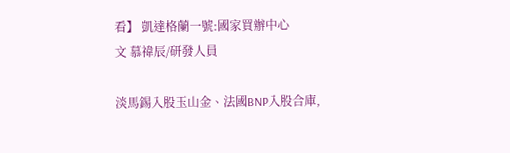看】 凱達格蘭一號:國家買辦中心
文 慕禕辰/研發人員

淡馬錫入股玉山金、法國BNP入股合庫,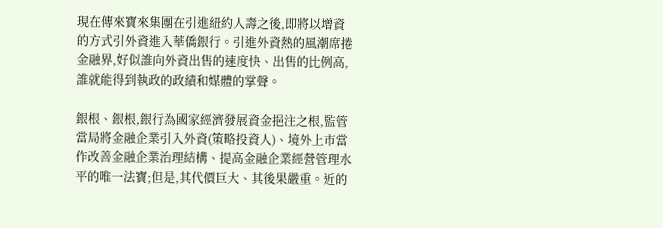現在傳來寶來集團在引進紐約人壽之後,即將以增資的方式引外資進入華僑銀行。引進外資熱的風潮席捲金融界,好似誰向外資出售的速度快、出售的比例高,誰就能得到執政的政績和媒體的掌聲。

銀根、銀根,銀行為國家經濟發展資金挹注之根,監管當局將金融企業引入外資(策略投資人)、境外上市當作改善金融企業治理結構、提高金融企業經營管理水平的唯一法寶;但是,其代價巨大、其後果嚴重。近的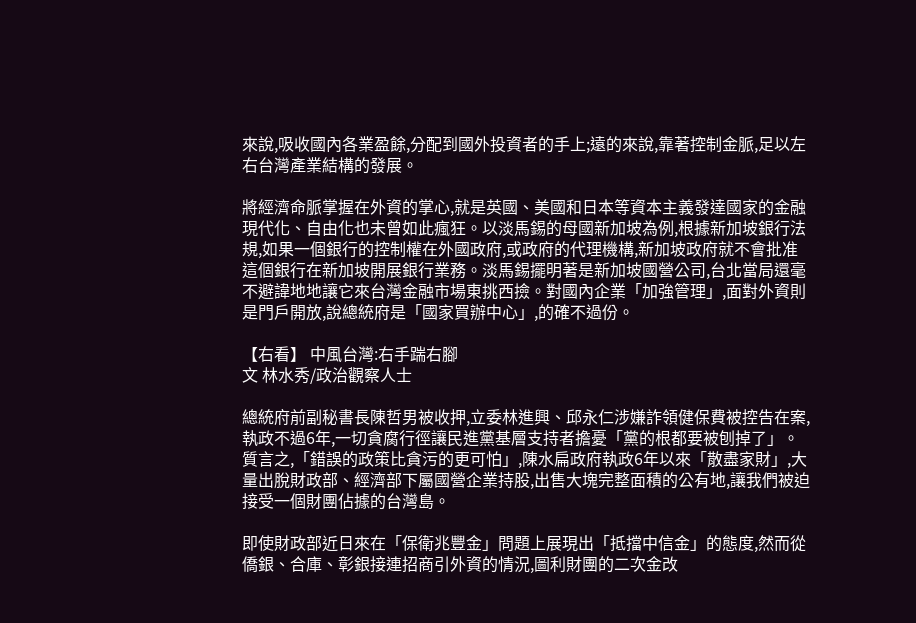來說,吸收國內各業盈餘,分配到國外投資者的手上;遠的來說,靠著控制金脈,足以左右台灣產業結構的發展。

將經濟命脈掌握在外資的掌心,就是英國、美國和日本等資本主義發達國家的金融現代化、自由化也未曾如此瘋狂。以淡馬錫的母國新加坡為例,根據新加坡銀行法規,如果一個銀行的控制權在外國政府,或政府的代理機構,新加坡政府就不會批准這個銀行在新加坡開展銀行業務。淡馬錫擺明著是新加坡國營公司,台北當局還毫不避諱地地讓它來台灣金融市場東挑西撿。對國內企業「加強管理」,面對外資則是門戶開放,說總統府是「國家買辦中心」,的確不過份。

【右看】 中風台灣:右手踹右腳
文 林水秀/政治觀察人士

總統府前副秘書長陳哲男被收押,立委林進興、邱永仁涉嫌詐領健保費被控告在案,執政不過6年,一切貪腐行徑讓民進黨基層支持者擔憂「黨的根都要被刨掉了」。質言之,「錯誤的政策比貪污的更可怕」,陳水扁政府執政6年以來「散盡家財」,大量出脫財政部、經濟部下屬國營企業持股,出售大塊完整面積的公有地,讓我們被迫接受一個財團佔據的台灣島。

即使財政部近日來在「保衛兆豐金」問題上展現出「抵擋中信金」的態度,然而從僑銀、合庫、彰銀接連招商引外資的情況,圖利財團的二次金改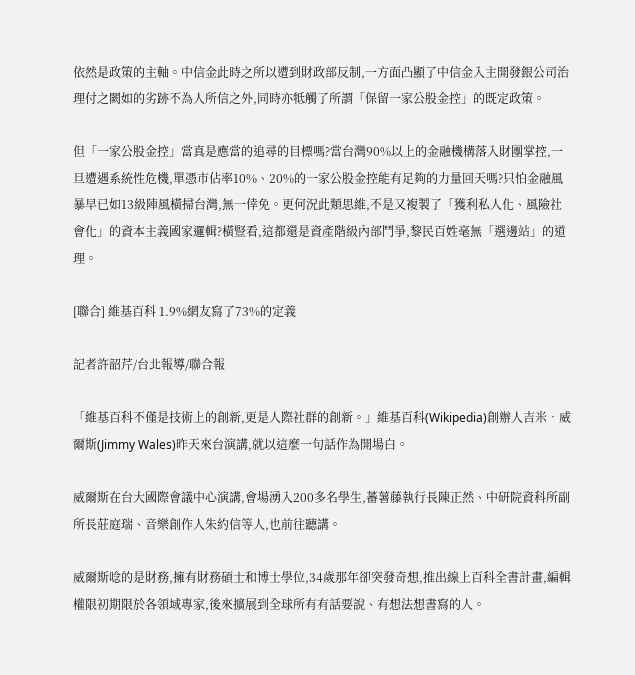依然是政策的主軸。中信金此時之所以遭到財政部反制,一方面凸顯了中信金入主開發銀公司治理付之闕如的劣跡不為人所信之外,同時亦牴觸了所謂「保留一家公股金控」的既定政策。

但「一家公股金控」當真是應當的追尋的目標嗎?當台灣90%以上的金融機構落入財團掌控,一旦遭遇系統性危機,單憑市佔率10%、20%的一家公股金控能有足夠的力量回天嗎?只怕金融風暴早已如13級陣風橫掃台灣,無一倖免。更何況此類思維,不是又複製了「獲利私人化、風險社會化」的資本主義國家邏輯?橫豎看,這都還是資產階級內部鬥爭,黎民百姓毫無「選邊站」的道理。

[聯合] 維基百科 1.9%網友寫了73%的定義

記者許韶芹/台北報導/聯合報

「維基百科不僅是技術上的創新,更是人際社群的創新。」維基百科(Wikipedia)創辦人吉米‧威爾斯(Jimmy Wales)昨天來台演講,就以這麼一句話作為開場白。

威爾斯在台大國際會議中心演講,會場湧入200多名學生,蕃薯藤執行長陳正然、中研院資科所副所長莊庭瑞、音樂創作人朱約信等人,也前往聽講。

威爾斯唸的是財務,擁有財務碩士和博士學位,34歲那年卻突發奇想,推出線上百科全書計畫,編輯權限初期限於各領域專家,後來擴展到全球所有有話要說、有想法想書寫的人。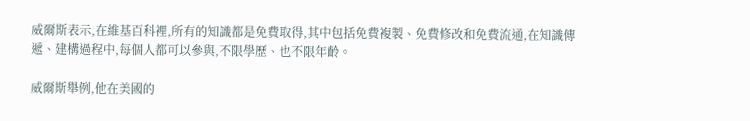威爾斯表示,在維基百科裡,所有的知識都是免費取得,其中包括免費複製、免費修改和免費流通,在知識傳遞、建構過程中,每個人都可以參與,不限學歷、也不限年齡。

威爾斯舉例,他在美國的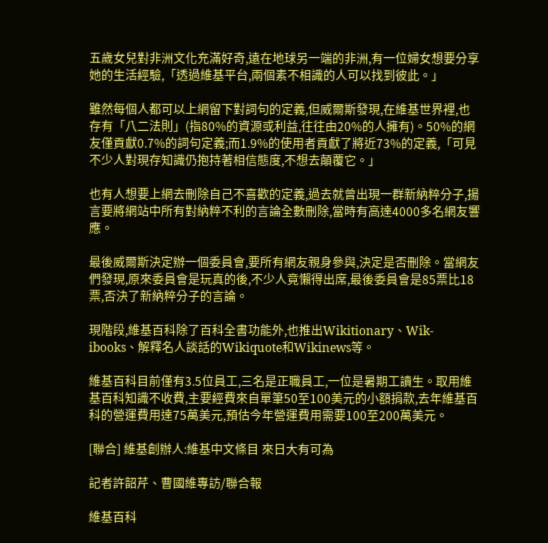五歲女兒對非洲文化充滿好奇,遠在地球另一端的非洲,有一位婦女想要分享她的生活經驗,「透過維基平台,兩個素不相識的人可以找到彼此。」

雖然每個人都可以上網留下對詞句的定義,但威爾斯發現,在維基世界裡,也存有「八二法則」(指80%的資源或利益,往往由20%的人擁有)。50%的網友僅貢獻0.7%的詞句定義;而1.9%的使用者貢獻了將近73%的定義,「可見不少人對現存知識仍抱持著相信態度,不想去顛覆它。」

也有人想要上網去刪除自己不喜歡的定義,過去就曾出現一群新納粹分子,揚言要將網站中所有對納粹不利的言論全數刪除,當時有高達4000多名網友響應。

最後威爾斯決定辦一個委員會,要所有網友親身參與,決定是否刪除。當網友們發現,原來委員會是玩真的後,不少人竟懶得出席,最後委員會是85票比18票,否決了新納粹分子的言論。

現階段,維基百科除了百科全書功能外,也推出Wikitionary、Wik-ibooks、解釋名人談話的Wikiquote和Wikinews等。

維基百科目前僅有3.5位員工,三名是正職員工,一位是暑期工讀生。取用維基百科知識不收費,主要經費來自單筆50至100美元的小額捐款,去年維基百科的營運費用達75萬美元,預估今年營運費用需要100至200萬美元。

[聯合] 維基創辦人:維基中文條目 來日大有可為

記者許韶芹、曹國維專訪/聯合報

維基百科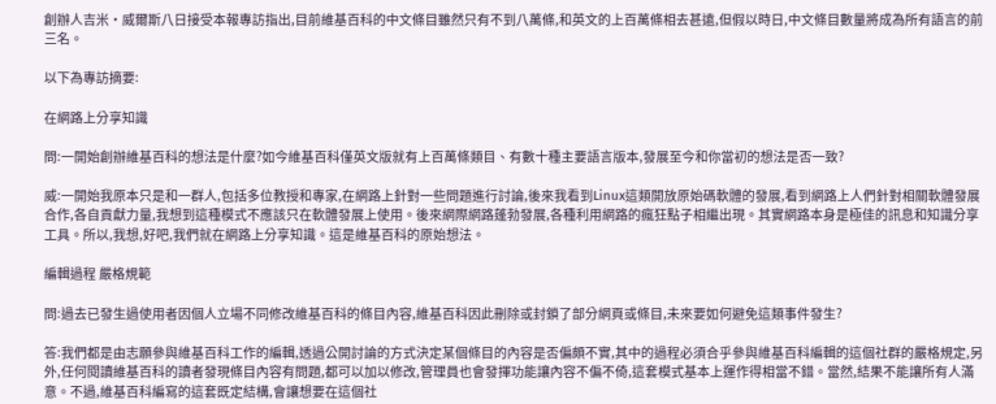創辦人吉米‧威爾斯八日接受本報專訪指出,目前維基百科的中文條目雖然只有不到八萬條,和英文的上百萬條相去甚遠,但假以時日,中文條目數量將成為所有語言的前三名。

以下為專訪摘要:

在網路上分享知識

問:一開始創辦維基百科的想法是什麼?如今維基百科僅英文版就有上百萬條類目、有數十種主要語言版本,發展至今和你當初的想法是否一致?

威:一開始我原本只是和一群人,包括多位教授和專家,在網路上針對一些問題進行討論,後來我看到Linux這類開放原始碼軟體的發展,看到網路上人們針對相關軟體發展合作,各自貢獻力量,我想到這種模式不應該只在軟體發展上使用。後來網際網路蓬勃發展,各種利用網路的瘋狂點子相繼出現。其實網路本身是極佳的訊息和知識分享工具。所以,我想,好吧,我們就在網路上分享知識。這是維基百科的原始想法。

編輯過程 嚴格規範

問:過去已發生過使用者因個人立場不同修改維基百科的條目內容,維基百科因此刪除或封鎖了部分網頁或條目,未來要如何避免這類事件發生?

答:我們都是由志願參與維基百科工作的編輯,透過公開討論的方式決定某個條目的內容是否偏頗不實,其中的過程必須合乎參與維基百科編輯的這個社群的嚴格規定,另外,任何閱讀維基百科的讀者發現條目內容有問題,都可以加以修改,管理員也會發揮功能讓內容不偏不倚,這套模式基本上運作得相當不錯。當然,結果不能讓所有人滿意。不過,維基百科編寫的這套既定結構,會讓想要在這個社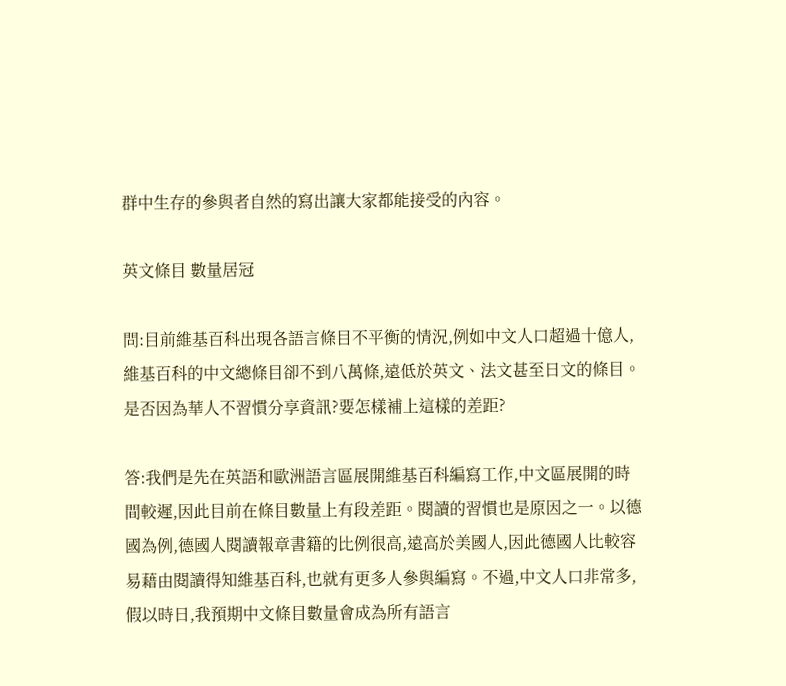群中生存的參與者自然的寫出讓大家都能接受的內容。

英文條目 數量居冠

問:目前維基百科出現各語言條目不平衡的情況,例如中文人口超過十億人,維基百科的中文總條目卻不到八萬條,遠低於英文、法文甚至日文的條目。是否因為華人不習慣分享資訊?要怎樣補上這樣的差距?

答:我們是先在英語和歐洲語言區展開維基百科編寫工作,中文區展開的時間較遲,因此目前在條目數量上有段差距。閱讀的習慣也是原因之一。以德國為例,德國人閱讀報章書籍的比例很高,遠高於美國人,因此德國人比較容易藉由閱讀得知維基百科,也就有更多人參與編寫。不過,中文人口非常多,假以時日,我預期中文條目數量會成為所有語言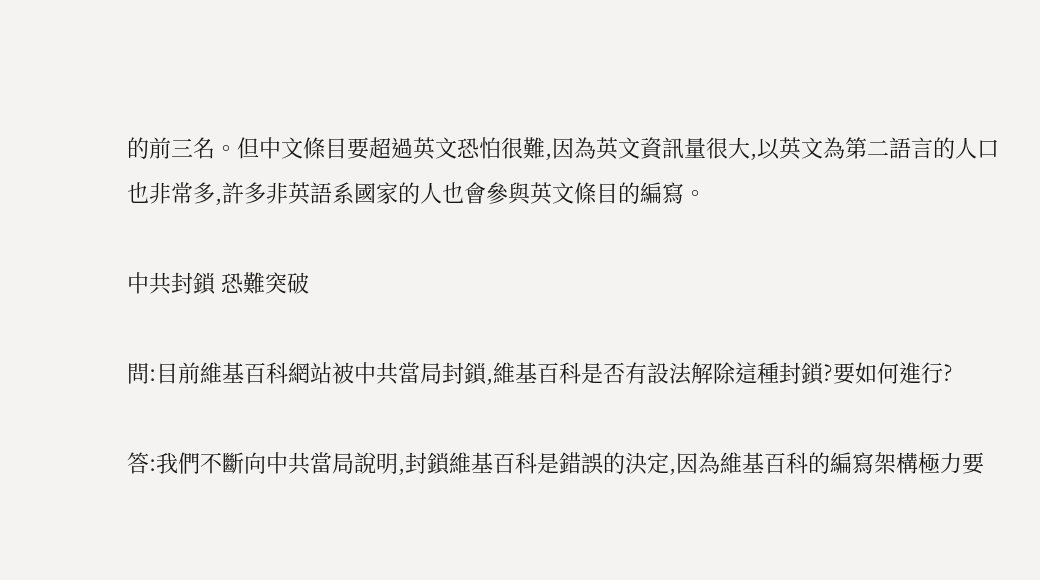的前三名。但中文條目要超過英文恐怕很難,因為英文資訊量很大,以英文為第二語言的人口也非常多,許多非英語系國家的人也會參與英文條目的編寫。

中共封鎖 恐難突破

問:目前維基百科網站被中共當局封鎖,維基百科是否有設法解除這種封鎖?要如何進行?

答:我們不斷向中共當局說明,封鎖維基百科是錯誤的決定,因為維基百科的編寫架構極力要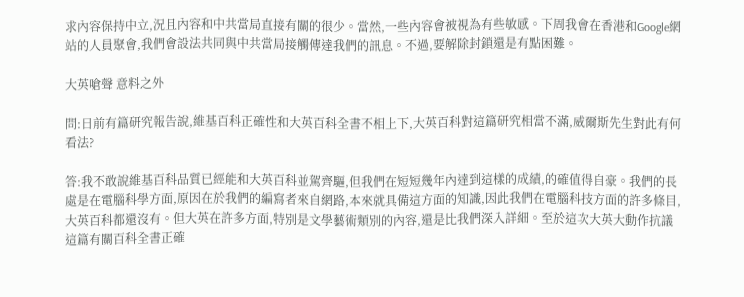求內容保持中立,況且內容和中共當局直接有關的很少。當然,一些內容會被視為有些敏感。下周我會在香港和Google網站的人員聚會,我們會設法共同與中共當局接觸傳達我們的訊息。不過,要解除封鎖還是有點困難。

大英嗆聲 意料之外

問:日前有篇研究報告說,維基百科正確性和大英百科全書不相上下,大英百科對這篇研究相當不滿,威爾斯先生對此有何看法?

答:我不敢說維基百科品質已經能和大英百科並駕齊驅,但我們在短短幾年內達到這樣的成績,的確值得自豪。我們的長處是在電腦科學方面,原因在於我們的編寫者來自網路,本來就具備這方面的知識,因此我們在電腦科技方面的許多條目,大英百科都還沒有。但大英在許多方面,特別是文學藝術類別的內容,還是比我們深入詳細。至於這次大英大動作抗議這篇有關百科全書正確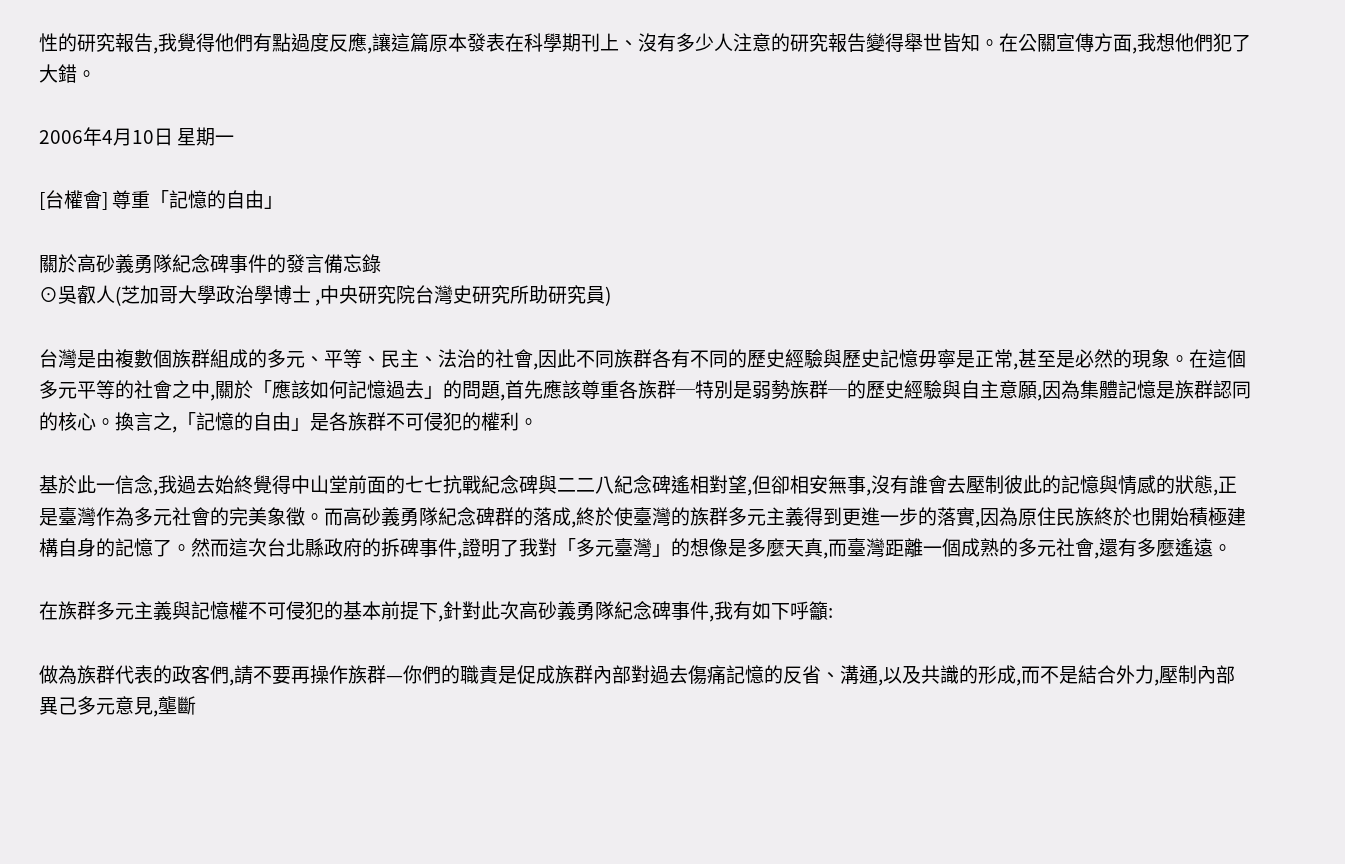性的研究報告,我覺得他們有點過度反應,讓這篇原本發表在科學期刊上、沒有多少人注意的研究報告變得舉世皆知。在公關宣傳方面,我想他們犯了大錯。

2006年4月10日 星期一

[台權會] 尊重「記憶的自由」

關於高砂義勇隊紀念碑事件的發言備忘錄
⊙吳叡人(芝加哥大學政治學博士 ,中央研究院台灣史研究所助研究員)

台灣是由複數個族群組成的多元、平等、民主、法治的社會,因此不同族群各有不同的歷史經驗與歷史記憶毋寧是正常,甚至是必然的現象。在這個多元平等的社會之中,關於「應該如何記憶過去」的問題,首先應該尊重各族群─特別是弱勢族群─的歷史經驗與自主意願,因為集體記憶是族群認同的核心。換言之,「記憶的自由」是各族群不可侵犯的權利。

基於此一信念,我過去始終覺得中山堂前面的七七抗戰紀念碑與二二八紀念碑遙相對望,但卻相安無事,沒有誰會去壓制彼此的記憶與情感的狀態,正是臺灣作為多元社會的完美象徵。而高砂義勇隊紀念碑群的落成,終於使臺灣的族群多元主義得到更進一步的落實,因為原住民族終於也開始積極建構自身的記憶了。然而這次台北縣政府的拆碑事件,證明了我對「多元臺灣」的想像是多麼天真,而臺灣距離一個成熟的多元社會,還有多麼遙遠。

在族群多元主義與記憶權不可侵犯的基本前提下,針對此次高砂義勇隊紀念碑事件,我有如下呼籲:

做為族群代表的政客們,請不要再操作族群—你們的職責是促成族群內部對過去傷痛記憶的反省、溝通,以及共識的形成,而不是結合外力,壓制內部異己多元意見,壟斷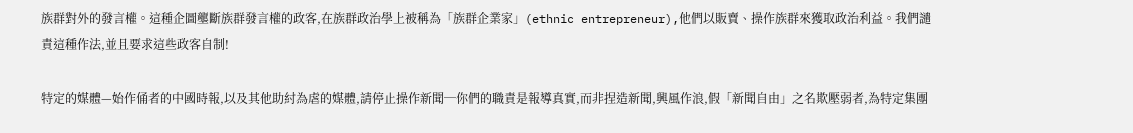族群對外的發言權。這種企圖壟斷族群發言權的政客,在族群政治學上被稱為「族群企業家」(ethnic entrepreneur),他們以販賣、操作族群來獲取政治利益。我們譴責這種作法,並且要求這些政客自制!

特定的媒體—始作俑者的中國時報,以及其他助紂為虐的媒體,請停止操作新聞─你們的職責是報導真實,而非捏造新聞,興風作浪,假「新聞自由」之名欺壓弱者,為特定集團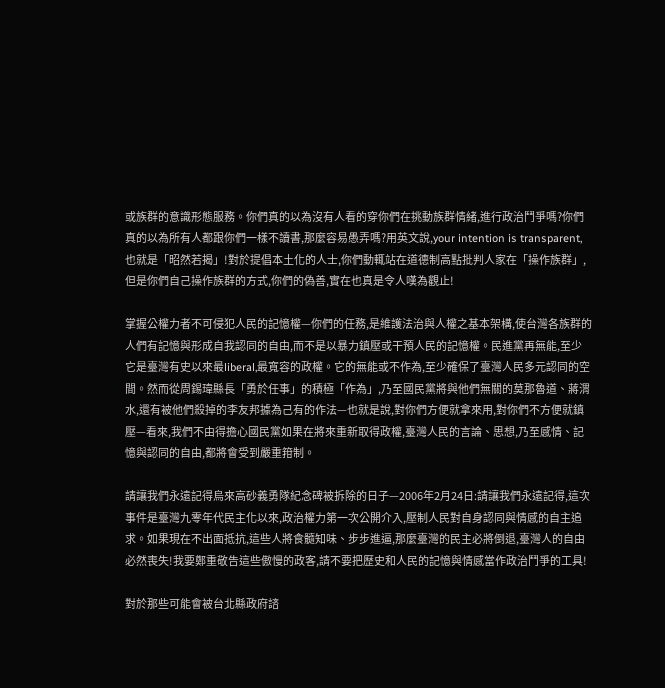或族群的意識形態服務。你們真的以為沒有人看的穿你們在挑動族群情緒,進行政治鬥爭嗎?你們真的以為所有人都跟你們一樣不讀書,那麼容易愚弄嗎?用英文說,your intention is transparent,也就是「昭然若揭」!對於提倡本土化的人士,你們動輒站在道德制高點批判人家在「操作族群」,但是你們自己操作族群的方式,你們的偽善,實在也真是令人嘆為觀止!

掌握公權力者不可侵犯人民的記憶權—你們的任務,是維護法治與人權之基本架構,使台灣各族群的人們有記憶與形成自我認同的自由,而不是以暴力鎮壓或干預人民的記憶權。民進黨再無能,至少它是臺灣有史以來最liberal,最寬容的政權。它的無能或不作為,至少確保了臺灣人民多元認同的空間。然而從周錫瑋縣長「勇於任事」的積極「作為」,乃至國民黨將與他們無關的莫那魯道、蔣渭水,還有被他們殺掉的李友邦據為己有的作法—也就是說,對你們方便就拿來用,對你們不方便就鎮壓—看來,我們不由得擔心國民黨如果在將來重新取得政權,臺灣人民的言論、思想,乃至感情、記憶與認同的自由,都將會受到嚴重箝制。

請讓我們永遠記得烏來高砂義勇隊紀念碑被拆除的日子—2006年2月24日:請讓我們永遠記得,這次事件是臺灣九零年代民主化以來,政治權力第一次公開介入,壓制人民對自身認同與情感的自主追求。如果現在不出面抵抗,這些人將食髓知味、步步進逼,那麼臺灣的民主必將倒退,臺灣人的自由必然喪失!我要鄭重敬告這些傲慢的政客,請不要把歷史和人民的記憶與情感當作政治鬥爭的工具!

對於那些可能會被台北縣政府諮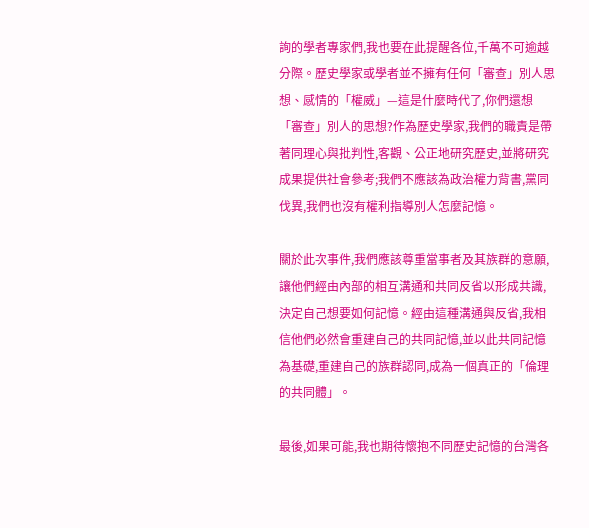詢的學者專家們,我也要在此提醒各位,千萬不可逾越分際。歷史學家或學者並不擁有任何「審查」別人思想、感情的「權威」—這是什麼時代了,你們還想「審查」別人的思想?作為歷史學家,我們的職責是帶著同理心與批判性,客觀、公正地研究歷史,並將研究成果提供社會參考;我們不應該為政治權力背書,黨同伐異,我們也沒有權利指導別人怎麼記憶。

關於此次事件,我們應該尊重當事者及其族群的意願,讓他們經由內部的相互溝通和共同反省以形成共識,決定自己想要如何記憶。經由這種溝通與反省,我相信他們必然會重建自己的共同記憶,並以此共同記憶為基礎,重建自己的族群認同,成為一個真正的「倫理的共同體」。

最後,如果可能,我也期待懷抱不同歷史記憶的台灣各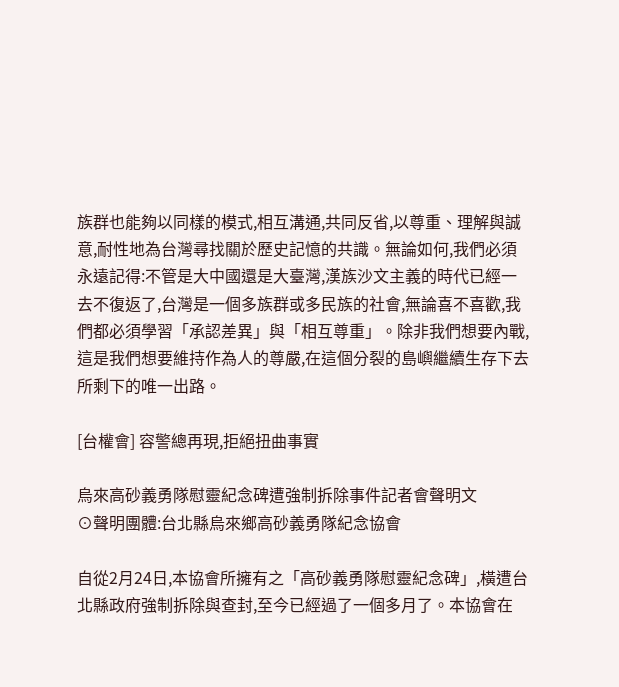族群也能夠以同樣的模式,相互溝通,共同反省,以尊重、理解與誠意,耐性地為台灣尋找關於歷史記憶的共識。無論如何,我們必須永遠記得:不管是大中國還是大臺灣,漢族沙文主義的時代已經一去不復返了,台灣是一個多族群或多民族的社會,無論喜不喜歡,我們都必須學習「承認差異」與「相互尊重」。除非我們想要內戰,這是我們想要維持作為人的尊嚴,在這個分裂的島嶼繼續生存下去所剩下的唯一出路。

[台權會] 容警總再現,拒絕扭曲事實

烏來高砂義勇隊慰靈紀念碑遭強制拆除事件記者會聲明文
⊙聲明團體:台北縣烏來鄉高砂義勇隊紀念協會

自從2月24日,本協會所擁有之「高砂義勇隊慰靈紀念碑」,橫遭台北縣政府強制拆除與查封,至今已經過了一個多月了。本協會在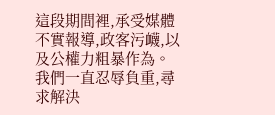這段期間裡,承受媒體不實報導,政客污衊,以及公權力粗暴作為。我們一直忍辱負重,尋求解決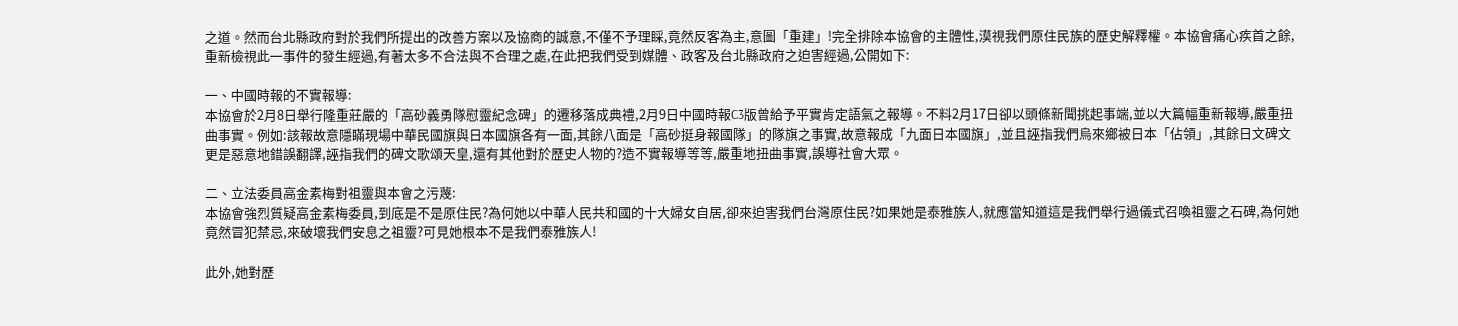之道。然而台北縣政府對於我們所提出的改善方案以及協商的誠意,不僅不予理睬,竟然反客為主,意圖「重建」!完全排除本協會的主體性,漠視我們原住民族的歷史解釋權。本協會痛心疾首之餘,重新檢視此一事件的發生經過,有著太多不合法與不合理之處,在此把我們受到媒體、政客及台北縣政府之迫害經過,公開如下:

一、中國時報的不實報導:
本協會於2月8日舉行隆重莊嚴的「高砂義勇隊慰靈紀念碑」的遷移落成典禮,2月9日中國時報C3版曾給予平實肯定語氣之報導。不料2月17日卻以頭條新聞挑起事端,並以大篇幅重新報導,嚴重扭曲事實。例如:該報故意隱瞞現場中華民國旗與日本國旗各有一面,其餘八面是「高砂挺身報國隊」的隊旗之事實,故意報成「九面日本國旗」,並且誣指我們烏來鄉被日本「佔領」,其餘日文碑文更是惡意地錯誤翻譯,誣指我們的碑文歌頌天皇,還有其他對於歷史人物的?造不實報導等等,嚴重地扭曲事實,誤導社會大眾。

二、立法委員高金素梅對祖靈與本會之污蔑:
本協會強烈質疑高金素梅委員,到底是不是原住民?為何她以中華人民共和國的十大婦女自居,卻來迫害我們台灣原住民?如果她是泰雅族人,就應當知道這是我們舉行過儀式召喚祖靈之石碑,為何她竟然冒犯禁忌,來破壞我們安息之祖靈?可見她根本不是我們泰雅族人!

此外,她對歷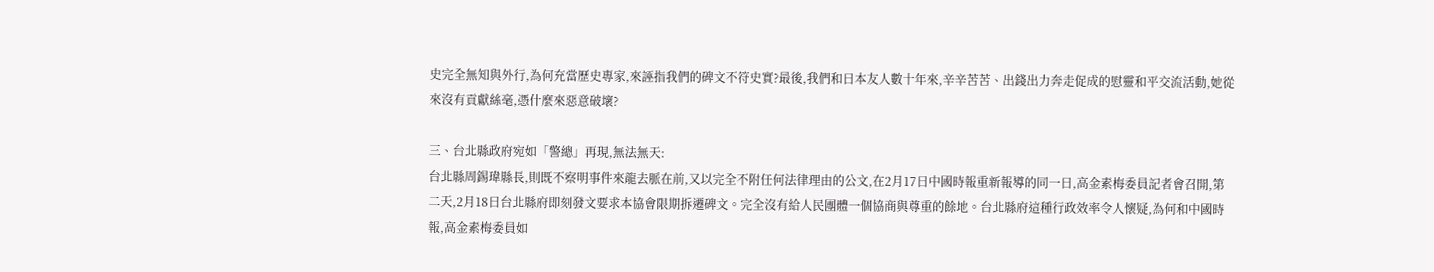史完全無知與外行,為何充當歷史專家,來誣指我們的碑文不符史實?最後,我們和日本友人數十年來,辛辛苦苦、出錢出力奔走促成的慰靈和平交流活動,她從來沒有貢獻絲毫,憑什麼來惡意破壞?

三、台北縣政府宛如「警總」再現,無法無天:
台北縣周錫瑋縣長,則既不察明事件來龍去脈在前,又以完全不附任何法律理由的公文,在2月17日中國時報重新報導的同一日,高金素梅委員記者會召開,第二天,2月18日台北縣府即刻發文要求本協會限期拆遷碑文。完全沒有給人民團體一個協商與尊重的餘地。台北縣府這種行政效率令人懷疑,為何和中國時報,高金素梅委員如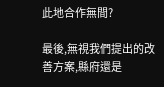此地合作無間?

最後,無視我們提出的改善方案,縣府還是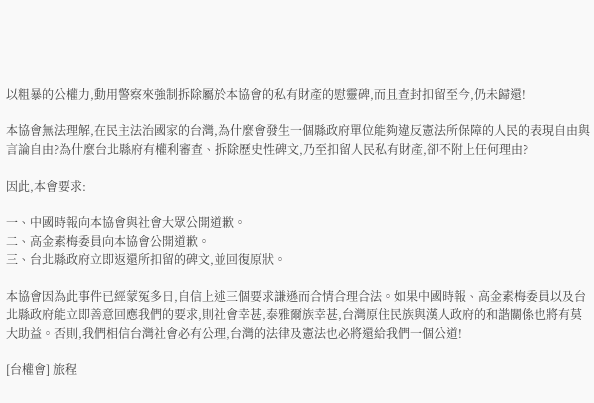以粗暴的公權力,動用警察來強制拆除屬於本協會的私有財產的慰靈碑,而且查封扣留至今,仍未歸還!

本協會無法理解,在民主法治國家的台灣,為什麼會發生一個縣政府單位能夠違反憲法所保障的人民的表現自由與言論自由?為什麼台北縣府有權利審查、拆除歷史性碑文,乃至扣留人民私有財產,卻不附上任何理由?

因此,本會要求:

一、中國時報向本協會與社會大眾公開道歉。
二、高金素梅委員向本協會公開道歉。
三、台北縣政府立即返還所扣留的碑文,並回復原狀。

本協會因為此事件已經蒙冤多日,自信上述三個要求謙遜而合情合理合法。如果中國時報、高金素梅委員以及台北縣政府能立即善意回應我們的要求,則社會幸甚,泰雅爾族幸甚,台灣原住民族與漢人政府的和諧關係也將有莫大助益。否則,我們相信台灣社會必有公理,台灣的法律及憲法也必將還給我們一個公道!

[台權會] 旅程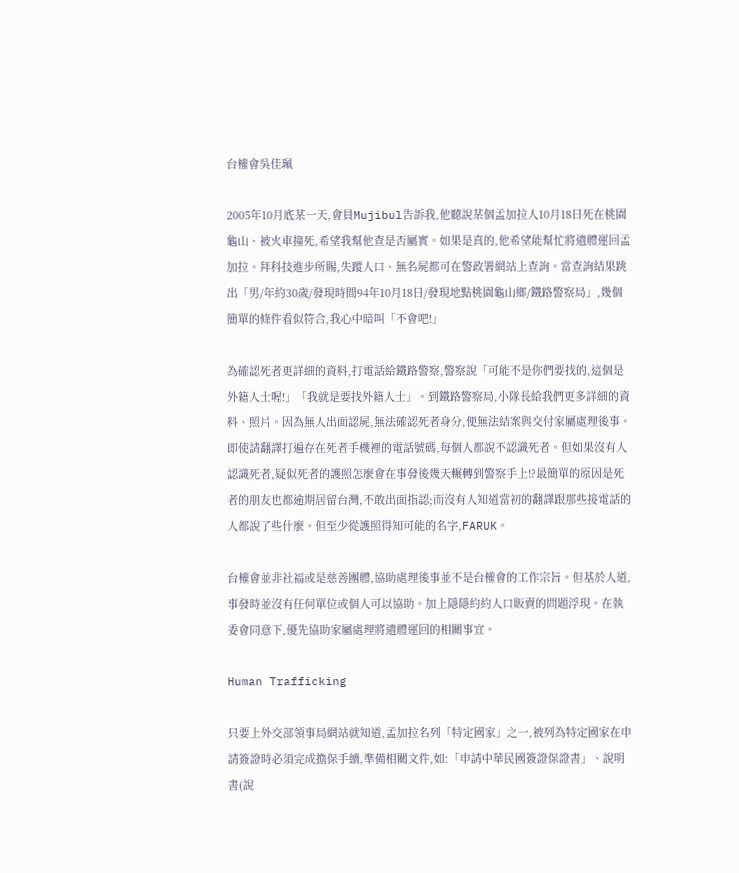台權會吳佳珮

2005年10月底某一天,會員Mujibul告訴我,他聽說某個孟加拉人10月18日死在桃園龜山、被火車撞死,希望我幫他查是否屬實。如果是真的,他希望能幫忙將遺體運回孟加拉。拜科技進步所賜,失蹤人口、無名屍都可在警政署網站上查詢。當查詢結果跳出「男/年約30歲/發現時間94年10月18日/發現地點桃園龜山鄉/鐵路警察局」,幾個簡單的條件看似符合,我心中暗叫「不會吧!」

為確認死者更詳細的資料,打電話給鐵路警察,警察說「可能不是你們要找的,這個是外籍人士喔!」「我就是要找外籍人士」。到鐵路警察局,小隊長給我們更多詳細的資料、照片。因為無人出面認屍,無法確認死者身分,便無法結案與交付家屬處理後事。即使請翻譯打遍存在死者手機裡的電話號碼,每個人都說不認識死者。但如果沒有人認識死者,疑似死者的護照怎麼會在事發後幾天輾轉到警察手上!?最簡單的原因是死者的朋友也都逾期居留台灣,不敢出面指認;而沒有人知道當初的翻譯跟那些接電話的人都說了些什麼。但至少從護照得知可能的名字,FARUK。

台權會並非社福或是慈善團體,協助處理後事並不是台權會的工作宗旨。但基於人道,事發時並沒有任何單位或個人可以協助。加上隱隱約約人口販賣的問題浮現。在執委會同意下,優先協助家屬處理將遺體運回的相關事宜。

Human Trafficking

只要上外交部領事局網站就知道,孟加拉名列「特定國家」之一,被列為特定國家在申請簽證時必須完成擔保手續,準備相關文件,如:「申請中華民國簽證保證書」、說明書(說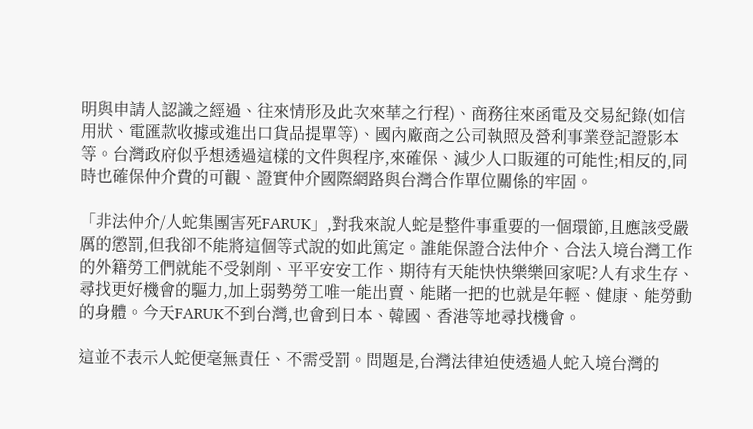明與申請人認識之經過、往來情形及此次來華之行程)、商務往來函電及交易紀錄(如信用狀、電匯款收據或進出口貨品提單等)、國內廠商之公司執照及營利事業登記證影本等。台灣政府似乎想透過這樣的文件與程序,來確保、減少人口販運的可能性;相反的,同時也確保仲介費的可觀、證實仲介國際網路與台灣合作單位關係的牢固。

「非法仲介/人蛇集團害死FARUK」,對我來說人蛇是整件事重要的一個環節,且應該受嚴厲的懲罰,但我卻不能將這個等式說的如此篤定。誰能保證合法仲介、合法入境台灣工作的外籍勞工們就能不受剝削、平平安安工作、期待有天能快快樂樂回家呢?人有求生存、尋找更好機會的驅力,加上弱勢勞工唯一能出賣、能賭一把的也就是年輕、健康、能勞動的身體。今天FARUK不到台灣,也會到日本、韓國、香港等地尋找機會。

這並不表示人蛇便毫無責任、不需受罰。問題是,台灣法律迫使透過人蛇入境台灣的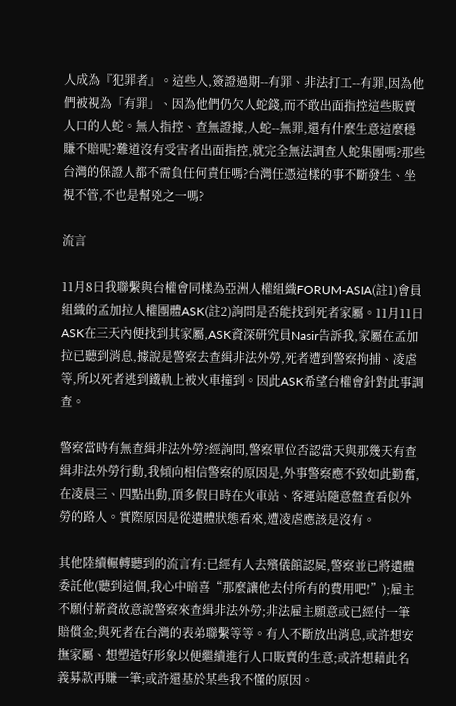人成為『犯罪者』。這些人,簽證過期--有罪、非法打工--有罪,因為他們被視為「有罪」、因為他們仍欠人蛇錢,而不敢出面指控這些販賣人口的人蛇。無人指控、查無證據,人蛇--無罪,還有什麼生意這麼穩賺不賠呢?難道沒有受害者出面指控,就完全無法調查人蛇集團嗎?那些台灣的保證人都不需負任何責任嗎?台灣任憑這樣的事不斷發生、坐視不管,不也是幫兇之一嗎?

流言

11月8日我聯繫與台權會同樣為亞洲人權組織FORUM-ASIA(註1)會員組織的孟加拉人權團體ASK(註2)詢問是否能找到死者家屬。11月11日ASK在三天內便找到其家屬,ASK資深研究員Nasir告訴我,家屬在孟加拉已聽到消息,據說是警察去查緝非法外勞,死者遭到警察拘捕、凌虐等,所以死者逃到鐵軌上被火車撞到。因此ASK希望台權會針對此事調查。

警察當時有無查緝非法外勞?經詢問,警察單位否認當天與那幾天有查緝非法外勞行動,我傾向相信警察的原因是,外事警察應不致如此勤奮,在凌晨三、四點出動,頂多假日時在火車站、客運站隨意盤查看似外勞的路人。實際原因是從遺體狀態看來,遭凌虐應該是沒有。

其他陸續輾轉聽到的流言有:已經有人去殯儀館認屍,警察並已將遺體委託他(聽到這個,我心中暗喜“那麼讓他去付所有的費用吧!”);雇主不願付薪資故意說警察來查緝非法外勞;非法雇主願意或已經付一筆賠償金;與死者在台灣的表弟聯繫等等。有人不斷放出消息,或許想安撫家屬、想塑造好形象以便繼續進行人口販賣的生意;或許想藉此名義募款再賺一筆;或許還基於某些我不懂的原因。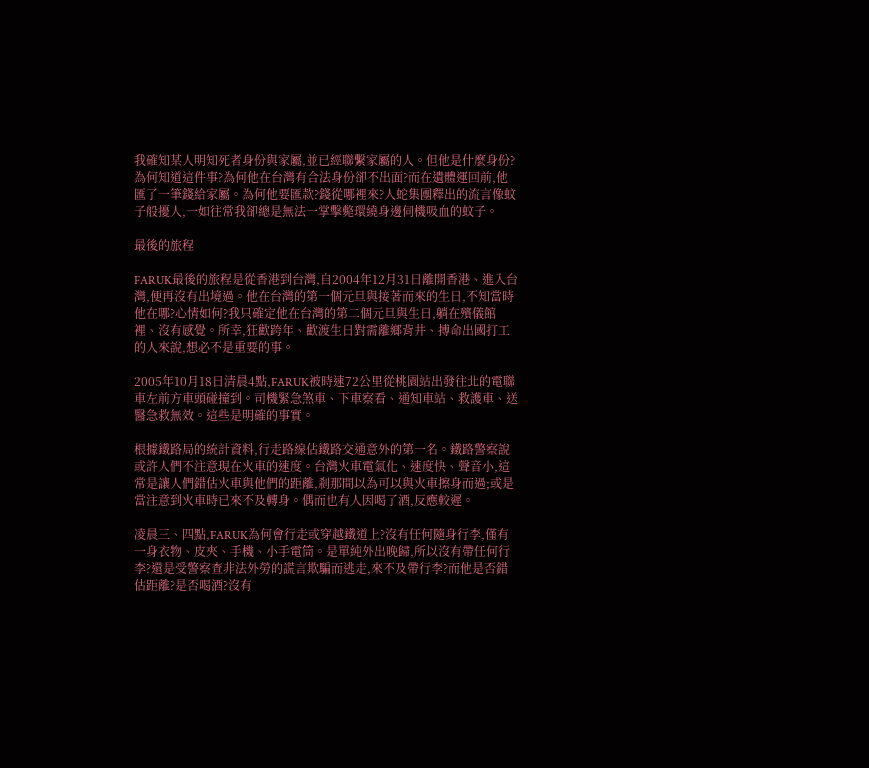我確知某人明知死者身份與家屬,並已經聯繫家屬的人。但他是什麼身份?為何知道這件事?為何他在台灣有合法身份卻不出面?而在遺體運回前,他匯了一筆錢給家屬。為何他要匯款?錢從哪裡來?人蛇集團釋出的流言像蚊子般擾人,一如往常我卻總是無法一掌擊斃環繞身邊伺機吸血的蚊子。

最後的旅程

FARUK最後的旅程是從香港到台灣,自2004年12月31日離開香港、進入台灣,便再沒有出境過。他在台灣的第一個元旦與接著而來的生日,不知當時他在哪?心情如何?我只確定他在台灣的第二個元旦與生日,躺在殯儀館裡、沒有感覺。所幸,狂歡跨年、歡渡生日對需離鄉背井、搏命出國打工的人來說,想必不是重要的事。

2005年10月18日清晨4點,FARUK被時速72公里從桃園站出發往北的電聯車左前方車頭碰撞到。司機緊急煞車、下車察看、通知車站、救護車、送醫急救無效。這些是明確的事實。

根據鐵路局的統計資料,行走路線佔鐵路交通意外的第一名。鐵路警察說或許人們不注意現在火車的速度。台灣火車電氣化、速度快、聲音小,這常是讓人們錯估火車與他們的距離,剎那間以為可以與火車擦身而過;或是當注意到火車時已來不及轉身。偶而也有人因喝了酒,反應較遲。

凌晨三、四點,FARUK為何會行走或穿越鐵道上?沒有任何隨身行李,僅有一身衣物、皮夾、手機、小手電筒。是單純外出晚歸,所以沒有帶任何行李?還是受警察查非法外勞的謊言欺騙而逃走,來不及帶行李?而他是否錯估距離?是否喝酒?沒有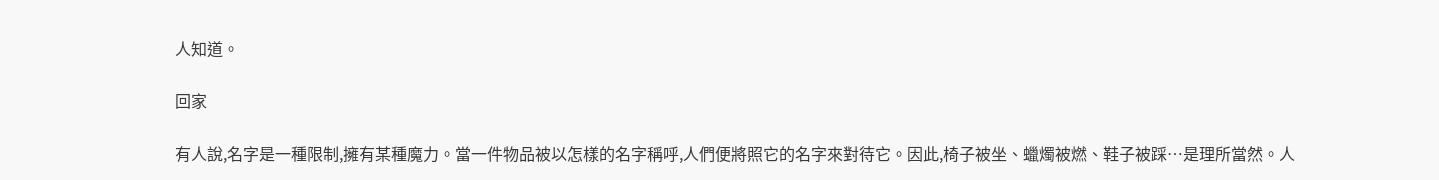人知道。

回家

有人說,名字是一種限制,擁有某種魔力。當一件物品被以怎樣的名字稱呼,人們便將照它的名字來對待它。因此,椅子被坐、蠟燭被燃、鞋子被踩…是理所當然。人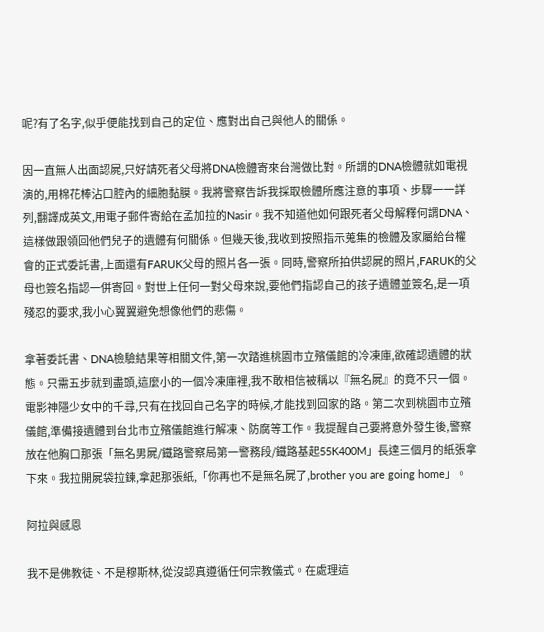呢?有了名字,似乎便能找到自己的定位、應對出自己與他人的關係。

因一直無人出面認屍,只好請死者父母將DNA檢體寄來台灣做比對。所謂的DNA檢體就如電視演的,用棉花棒沾口腔內的細胞黏膜。我將警察告訴我採取檢體所應注意的事項、步驟一一詳列,翻譯成英文,用電子郵件寄給在孟加拉的Nasir。我不知道他如何跟死者父母解釋何謂DNA、這樣做跟領回他們兒子的遺體有何關係。但幾天後,我收到按照指示蒐集的檢體及家屬給台權會的正式委託書,上面還有FARUK父母的照片各一張。同時,警察所拍供認屍的照片,FARUK的父母也簽名指認一併寄回。對世上任何一對父母來說,要他們指認自己的孩子遺體並簽名,是一項殘忍的要求,我小心翼翼避免想像他們的悲傷。

拿著委託書、DNA檢驗結果等相關文件,第一次踏進桃園市立殯儀館的冷凍庫,欲確認遺體的狀態。只需五步就到盡頭,這麼小的一個冷凍庫裡,我不敢相信被稱以『無名屍』的竟不只一個。電影神隱少女中的千尋,只有在找回自己名字的時候,才能找到回家的路。第二次到桃園市立殯儀館,準備接遺體到台北市立殯儀館進行解凍、防腐等工作。我提醒自己要將意外發生後,警察放在他胸口那張「無名男屍/鐵路警察局第一警務段/鐵路基起55K400M」長達三個月的紙張拿下來。我拉開屍袋拉鍊,拿起那張紙,「你再也不是無名屍了,brother you are going home」。

阿拉與感恩

我不是佛教徒、不是穆斯林,從沒認真遵循任何宗教儀式。在處理這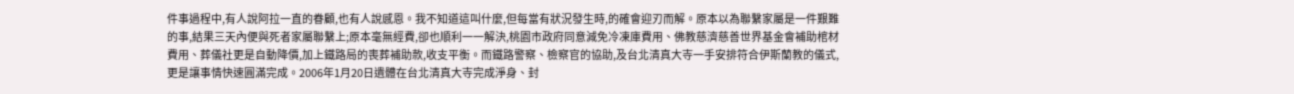件事過程中,有人說阿拉一直的眷顧,也有人說感恩。我不知道這叫什麼,但每當有狀況發生時,的確會迎刃而解。原本以為聯繫家屬是一件艱難的事,結果三天內便與死者家屬聯繫上;原本毫無經費,卻也順利一一解決,桃園市政府同意減免冷凍庫費用、佛教慈濟慈善世界基金會補助棺材費用、葬儀社更是自動降價,加上鐵路局的喪葬補助款,收支平衡。而鐵路警察、檢察官的協助,及台北清真大寺一手安排符合伊斯蘭教的儀式,更是讓事情快速圓滿完成。2006年1月20日遺體在台北清真大寺完成淨身、封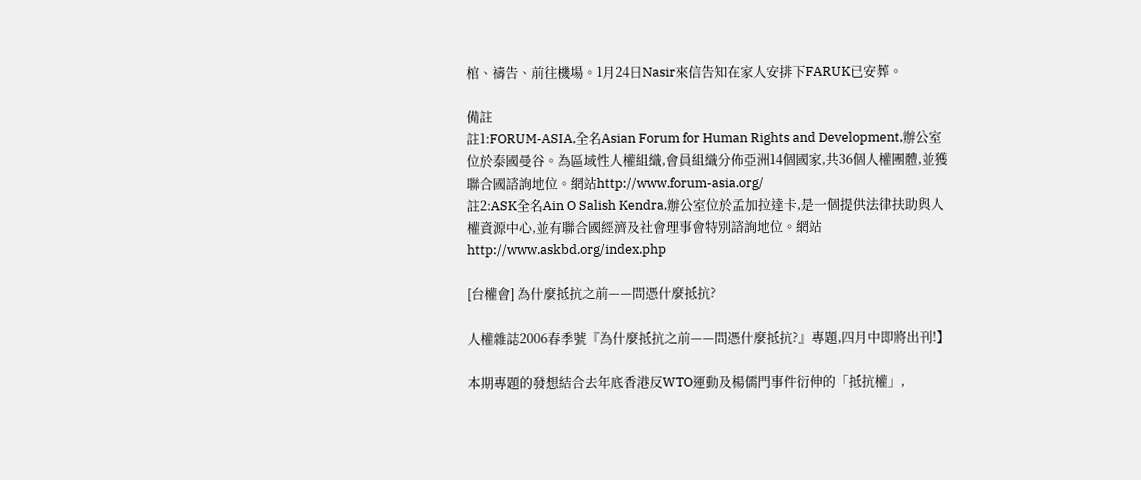棺、禱告、前往機場。1月24日Nasir來信告知在家人安排下FARUK已安葬。

備註
註1:FORUM-ASIA,全名Asian Forum for Human Rights and Development,辦公室位於泰國曼谷。為區域性人權組織,會員組織分佈亞洲14個國家,共36個人權團體,並獲聯合國諮詢地位。網站http://www.forum-asia.org/
註2:ASK全名Ain O Salish Kendra,辦公室位於孟加拉達卡,是一個提供法律扶助與人權資源中心,並有聯合國經濟及社會理事會特別諮詢地位。網站http://www.askbd.org/index.php

[台權會] 為什麼抵抗之前——問憑什麼抵抗?

人權雜誌2006春季號『為什麼抵抗之前——問憑什麼抵抗?』專題,四月中即將出刊!】

本期專題的發想結合去年底香港反WTO運動及楊儒門事件衍伸的「抵抗權」,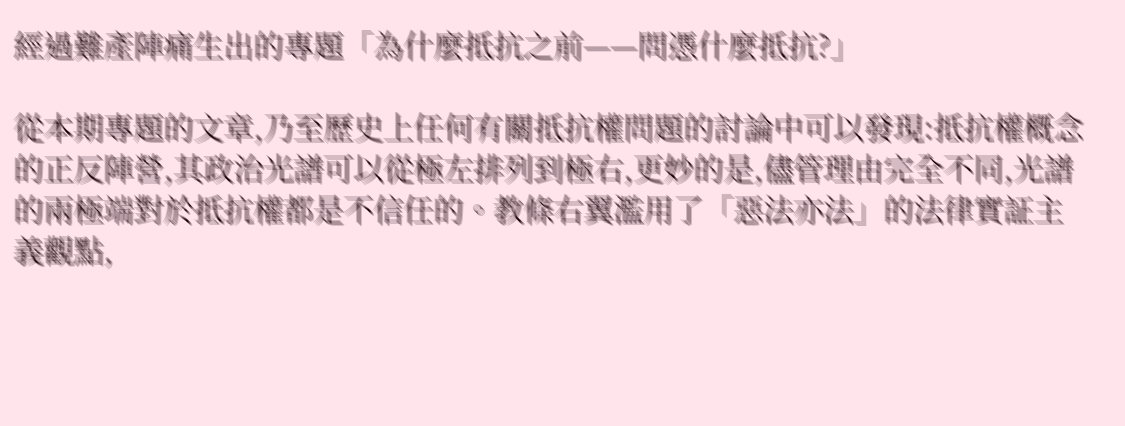經過難產陣痛生出的專題「為什麼抵抗之前——問憑什麼抵抗?」

從本期專題的文章,乃至歷史上任何有關抵抗權問題的討論中可以發現:抵抗權概念的正反陣營,其政治光譜可以從極左排列到極右,更妙的是,儘管理由完全不同,光譜的兩極端對於抵抗權都是不信任的。教條右翼濫用了「惡法亦法」的法律實証主義觀點,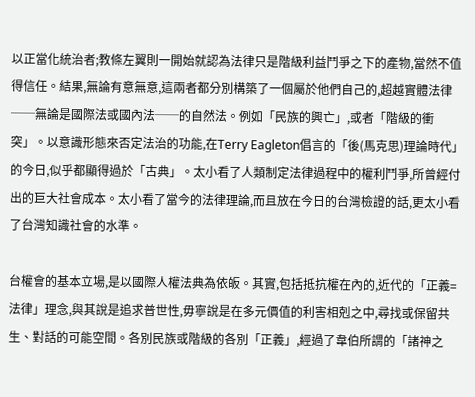以正當化統治者;教條左翼則一開始就認為法律只是階級利益鬥爭之下的產物,當然不值得信任。結果,無論有意無意,這兩者都分別構築了一個屬於他們自己的,超越實體法律──無論是國際法或國內法──的自然法。例如「民族的興亡」,或者「階級的衝突」。以意識形態來否定法治的功能,在Terry Eagleton倡言的「後(馬克思)理論時代」的今日,似乎都顯得過於「古典」。太小看了人類制定法律過程中的權利鬥爭,所曾經付出的巨大社會成本。太小看了當今的法律理論,而且放在今日的台灣檢證的話,更太小看了台灣知識社會的水準。

台權會的基本立場,是以國際人權法典為依皈。其實,包括抵抗權在內的,近代的「正義=法律」理念,與其說是追求普世性,毋寧說是在多元價值的利害相剋之中,尋找或保留共生、對話的可能空間。各別民族或階級的各別「正義」,經過了韋伯所謂的「諸神之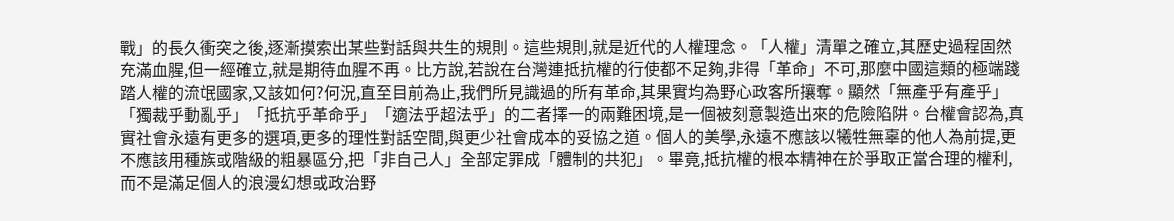戰」的長久衝突之後,逐漸摸索出某些對話與共生的規則。這些規則,就是近代的人權理念。「人權」清單之確立,其歷史過程固然充滿血腥,但一經確立,就是期待血腥不再。比方說,若說在台灣連抵抗權的行使都不足夠,非得「革命」不可,那麼中國這類的極端踐踏人權的流氓國家,又該如何?何況,直至目前為止,我們所見識過的所有革命,其果實均為野心政客所攘奪。顯然「無產乎有產乎」「獨裁乎動亂乎」「抵抗乎革命乎」「適法乎超法乎」的二者擇一的兩難困境,是一個被刻意製造出來的危險陷阱。台權會認為,真實社會永遠有更多的選項,更多的理性對話空間,與更少社會成本的妥協之道。個人的美學,永遠不應該以犧牲無辜的他人為前提,更不應該用種族或階級的粗暴區分,把「非自己人」全部定罪成「體制的共犯」。畢竟,抵抗權的根本精神在於爭取正當合理的權利,而不是滿足個人的浪漫幻想或政治野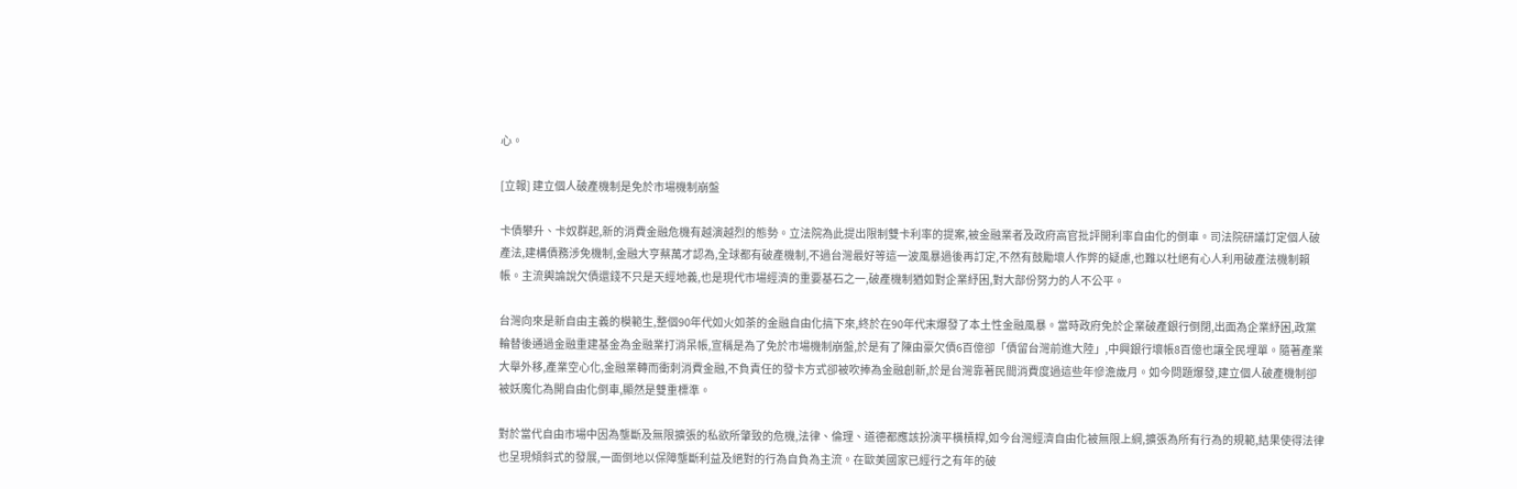心。

[立報] 建立個人破產機制是免於市場機制崩盤

卡債攀升、卡奴群起,新的消費金融危機有越演越烈的態勢。立法院為此提出限制雙卡利率的提案,被金融業者及政府高官批評開利率自由化的倒車。司法院研議訂定個人破產法,建構債務涉免機制,金融大亨蔡萬才認為,全球都有破產機制,不過台灣最好等這一波風暴過後再訂定,不然有鼓勵壞人作弊的疑慮,也難以杜絕有心人利用破產法機制賴帳。主流輿論說欠債還錢不只是天經地義,也是現代市場經濟的重要基石之一,破產機制猶如對企業紓困,對大部份努力的人不公平。

台灣向來是新自由主義的模範生,整個90年代如火如荼的金融自由化搞下來,終於在90年代末爆發了本土性金融風暴。當時政府免於企業破產銀行倒閉,出面為企業紓困,政黨輪替後通過金融重建基金為金融業打消呆帳,宣稱是為了免於市場機制崩盤,於是有了陳由豪欠債6百億卻「債留台灣前進大陸」,中興銀行壞帳8百億也讓全民埋單。隨著產業大舉外移,產業空心化,金融業轉而衝刺消費金融,不負責任的發卡方式卻被吹捧為金融創新,於是台灣靠著民間消費度過這些年慘澹歲月。如今問題爆發,建立個人破產機制卻被妖魔化為開自由化倒車,顯然是雙重標準。

對於當代自由市場中因為壟斷及無限擴張的私欲所肇致的危機,法律、倫理、道德都應該扮演平橫槓桿,如今台灣經濟自由化被無限上綱,擴張為所有行為的規範,結果使得法律也呈現傾斜式的發展,一面倒地以保障壟斷利益及絕對的行為自負為主流。在歐美國家已經行之有年的破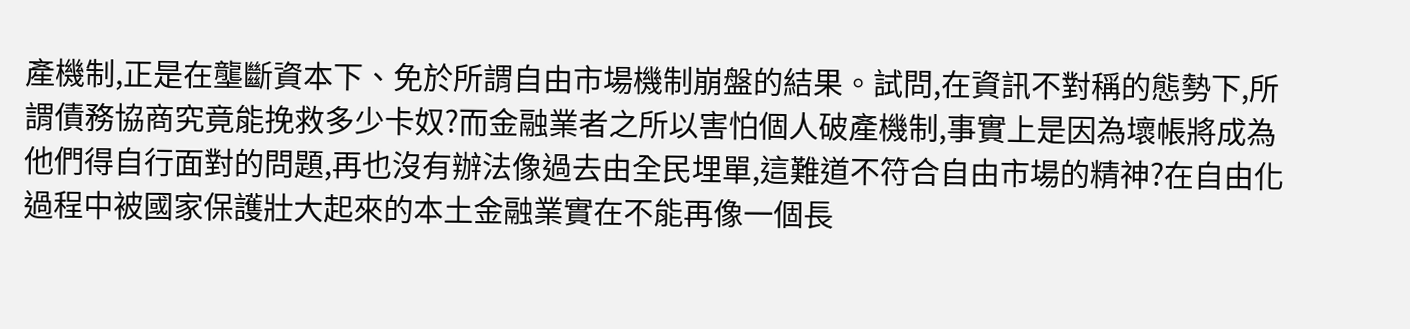產機制,正是在壟斷資本下、免於所謂自由市場機制崩盤的結果。試問,在資訊不對稱的態勢下,所謂債務協商究竟能挽救多少卡奴?而金融業者之所以害怕個人破產機制,事實上是因為壞帳將成為他們得自行面對的問題,再也沒有辦法像過去由全民埋單,這難道不符合自由市場的精神?在自由化過程中被國家保護壯大起來的本土金融業實在不能再像一個長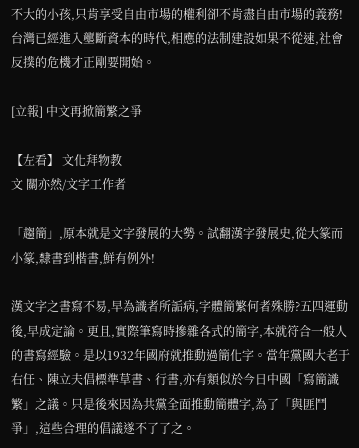不大的小孩,只肯享受自由市場的權利卻不肯盡自由市場的義務!台灣已經進入壟斷資本的時代,相應的法制建設如果不從速,社會反撲的危機才正剛要開始。

[立報] 中文再掀簡繁之爭

【左看】 文化拜物教
文 關亦然/文字工作者

「趨簡」,原本就是文字發展的大勢。試翻漢字發展史,從大篆而小篆,隸書到楷書,鮮有例外!

漢文字之書寫不易,早為識者所詬病,字體簡繁何者殊勝?五四運動後,早成定論。更且,實際筆寫時摻雜各式的簡字,本就符合一般人的書寫經驗。是以1932年國府就推動過簡化字。當年黨國大老于右任、陳立夫倡標準草書、行書,亦有類似於今日中國「寫簡識繁」之議。只是後來因為共黨全面推動簡體字,為了「與匪鬥爭」,這些合理的倡議遂不了了之。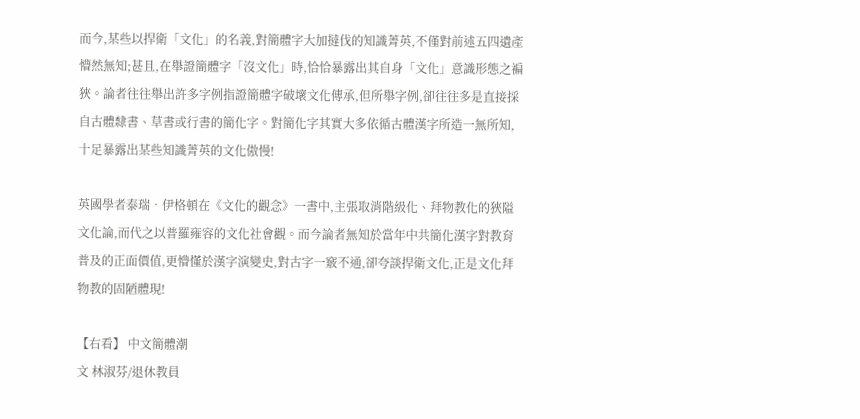而今,某些以捍衛「文化」的名義,對簡體字大加撻伐的知識菁英,不僅對前述五四遺產懵然無知;甚且,在舉證簡體字「沒文化」時,恰恰暴露出其自身「文化」意識形態之褊狹。論者往往舉出許多字例指證簡體字破壞文化傳承,但所舉字例,卻往往多是直接採自古體隸書、草書或行書的簡化字。對簡化字其實大多依循古體漢字所造一無所知,十足暴露出某些知識菁英的文化傲慢!

英國學者泰瑞‧伊格頓在《文化的觀念》一書中,主張取消階級化、拜物教化的狹隘文化論,而代之以普羅雍容的文化社會觀。而今論者無知於當年中共簡化漢字對教育普及的正面價值,更懵懂於漢字演變史,對古字一竅不通,卻夸談捍衛文化,正是文化拜物教的固陋體現!

【右看】 中文簡體潮
文 林淑芬/退休教員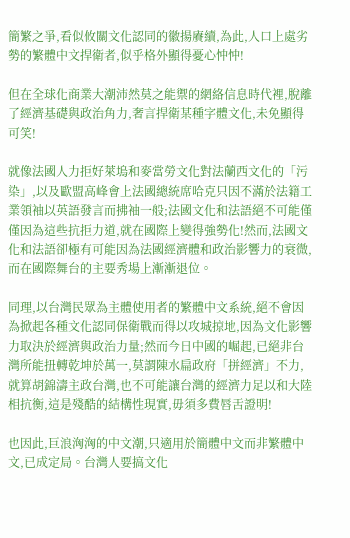簡繁之爭,看似攸關文化認同的徽揚賡續,為此,人口上處劣勢的繁體中文捍衛者,似乎格外顯得憂心忡忡!

但在全球化商業大潮沛然莫之能禦的網絡信息時代裡,脫離了經濟基礎與政治角力,奢言捍衛某種字體文化,未免顯得可笑!

就像法國人力拒好萊塢和麥當勞文化對法蘭西文化的「污染」,以及歐盟高峰會上法國總統席哈克只因不滿於法籍工業領袖以英語發言而拂袖一般;法國文化和法語絕不可能僅僅因為這些抗拒力道,就在國際上變得強勢化!然而,法國文化和法語卻極有可能因為法國經濟體和政治影響力的衰微,而在國際舞台的主要秀場上漸漸退位。

同理,以台灣民眾為主體使用者的繁體中文系統,絕不會因為掀起各種文化認同保衛戰而得以攻城掠地,因為文化影響力取決於經濟與政治力量;然而今日中國的崛起,已絕非台灣所能扭轉乾坤於萬一,莫謂陳水扁政府「拼經濟」不力,就算胡錦濤主政台灣,也不可能讓台灣的經濟力足以和大陸相抗衡,這是殘酷的結構性現實,毋須多費唇舌證明!

也因此,巨浪洶洶的中文潮,只適用於簡體中文而非繁體中文,已成定局。台灣人要搞文化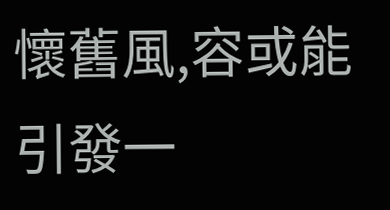懷舊風,容或能引發一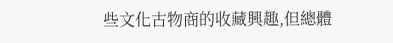些文化古物商的收藏興趣,但總體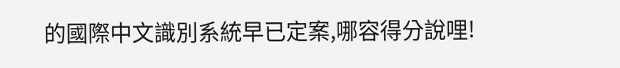的國際中文識別系統早已定案,哪容得分說哩!